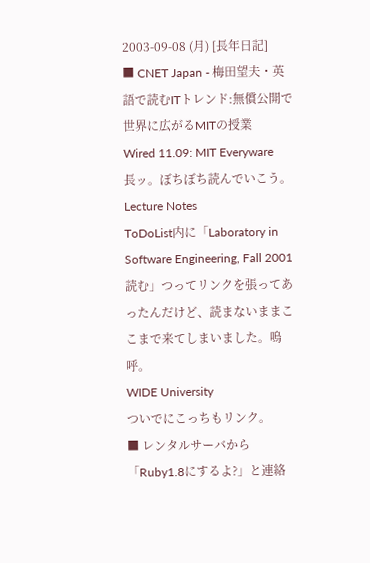2003-09-08 (月) [長年日記]
■ CNET Japan - 梅田望夫・英語で読むITトレンド:無償公開で世界に広がるMITの授業
Wired 11.09: MIT Everyware
長ッ。ぼちぼち読んでいこう。
Lecture Notes
ToDoList内に「Laboratory in Software Engineering, Fall 2001 読む」つってリンクを張ってあったんだけど、読まないままここまで来てしまいました。嗚呼。
WIDE University
ついでにこっちもリンク。
■ レンタルサーバから「Ruby1.8にするよ?」と連絡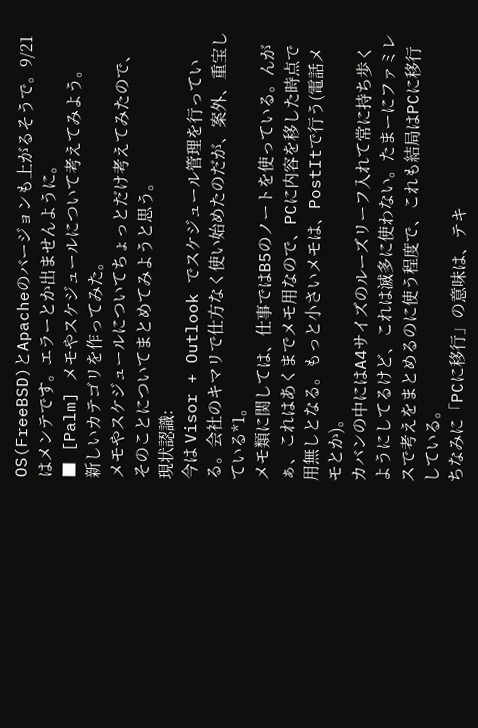OS(FreeBSD)とApacheのバージョンも上がるそうで。9/21はメンテです。エラーとか出ませんように。
■ [Palm] メモやスケジュールについて考えてみよう。
新しいカテゴリを作ってみた。
メモやスケジュールについてちょっとだけ考えてみたので、 そのことについてまとめてみようと思う。
現状認識:
今は Visor + Outlook でスケジュール管理を行っている。会社のキマリで仕方なく使い始めたのだが、案外、重宝している*1。
メモ類に関しては、仕事ではB5のノートを使っている。んがぁ、これはあくまでメモ用なので、PCに内容を移した時点で用無しとなる。もっと小さいメモは、PostItで行う(電話メモとか)。
カバンの中にはA4サイズのルーズリーフ入れて常に持ち歩くようにしてるけど、これは滅多に使わない。たまーにファミレスで考えをまとめるのに使う程度で、これも結局はPCに移行している。
ちなみに「PCに移行」の意味は、テキ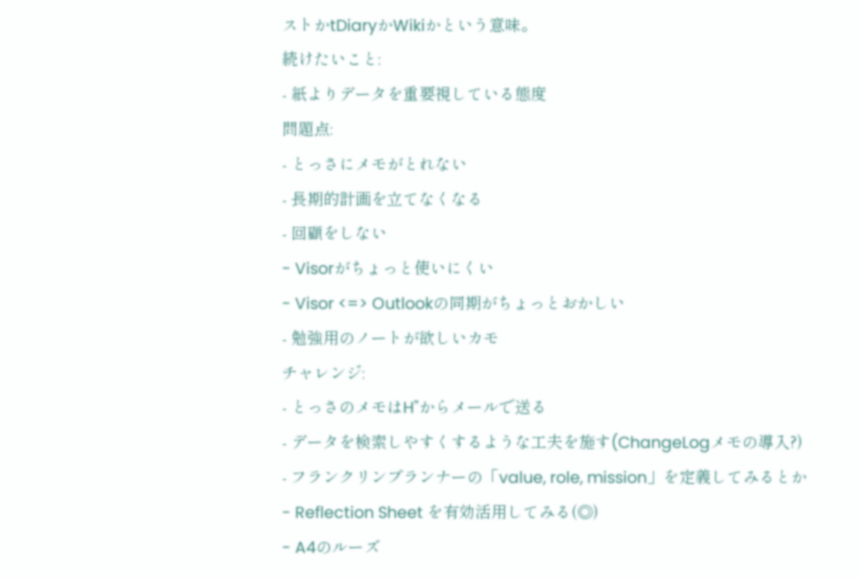ストかtDiaryかWikiかという意味。
続けたいこと:
- 紙よりデータを重要視している態度
問題点:
- とっさにメモがとれない
- 長期的計画を立てなくなる
- 回顧をしない
- Visorがちょっと使いにくい
- Visor <=> Outlookの同期がちょっとおかしい
- 勉強用のノートが欲しいカモ
チャレンジ:
- とっさのメモはH"からメールで送る
- データを検索しやすくするような工夫を施す(ChangeLogメモの導入?)
- フランクリンプランナーの「value, role, mission」を定義してみるとか
- Reflection Sheet を有効活用してみる(◎)
- A4のルーズ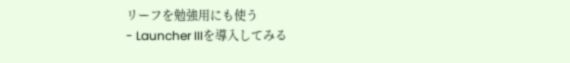リーフを勉強用にも使う
- Launcher IIIを導入してみる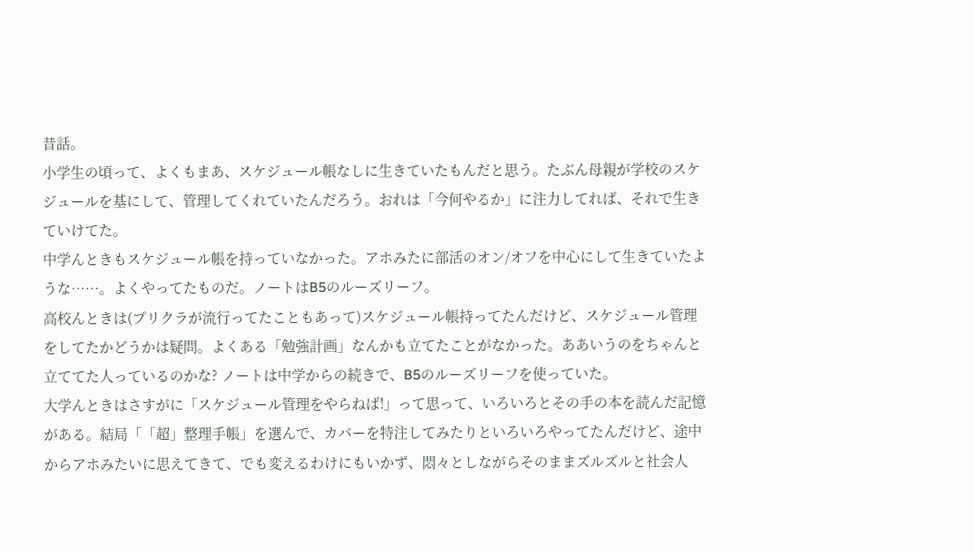昔話。
小学生の頃って、よくもまあ、スケジュール帳なしに生きていたもんだと思う。たぶん母親が学校のスケジュールを基にして、管理してくれていたんだろう。おれは「今何やるか」に注力してれば、それで生きていけてた。
中学んときもスケジュール帳を持っていなかった。アホみたに部活のオン/オフを中心にして生きていたような……。よくやってたものだ。ノートはB5のルーズリーフ。
高校んときは(プリクラが流行ってたこともあって)スケジュール帳持ってたんだけど、スケジュール管理をしてたかどうかは疑問。よくある「勉強計画」なんかも立てたことがなかった。ああいうのをちゃんと立ててた人っているのかな? ノートは中学からの続きで、B5のルーズリーフを使っていた。
大学んときはさすがに「スケジュール管理をやらねば!」って思って、いろいろとその手の本を読んだ記憶がある。結局「「超」整理手帳」を選んで、カバーを特注してみたりといろいろやってたんだけど、途中からアホみたいに思えてきて、でも変えるわけにもいかず、悶々としながらそのままズルズルと社会人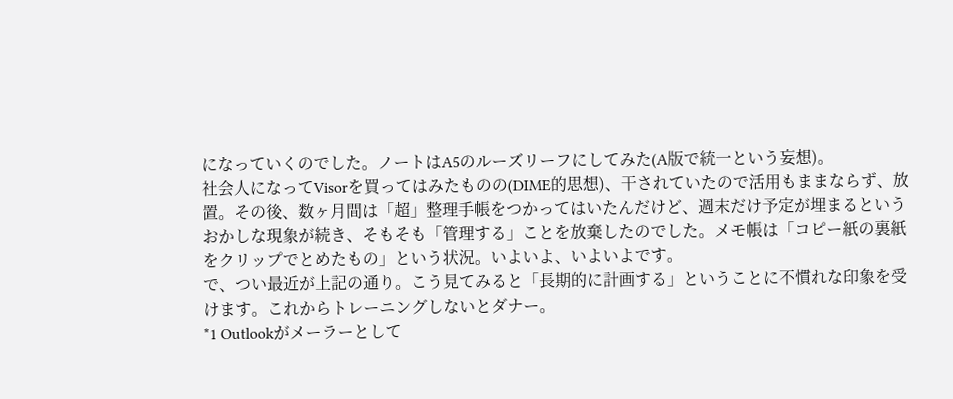になっていくのでした。ノートはA5のルーズリーフにしてみた(A版で統一という妄想)。
社会人になってVisorを買ってはみたものの(DIME的思想)、干されていたので活用もままならず、放置。その後、数ヶ月間は「超」整理手帳をつかってはいたんだけど、週末だけ予定が埋まるというおかしな現象が続き、そもそも「管理する」ことを放棄したのでした。メモ帳は「コピー紙の裏紙をクリップでとめたもの」という状況。いよいよ、いよいよです。
で、つい最近が上記の通り。こう見てみると「長期的に計画する」ということに不慣れな印象を受けます。これからトレーニングしないとダナー。
*1 Outlookがメーラーとして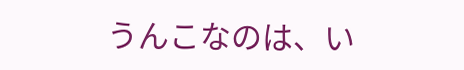うんこなのは、い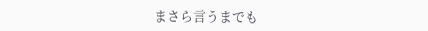まさら言うまでも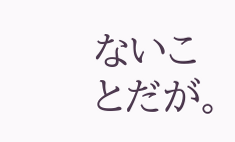ないことだが。